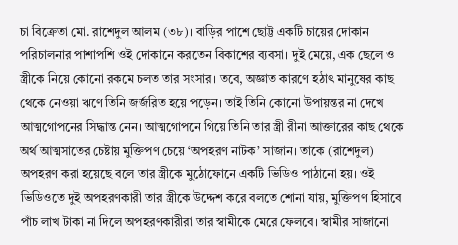চা বিক্রেতা মো. রাশেদুল আলম (৩৮)। বাড়ির পাশে ছোট্ট একটি চায়ের দোকান পরিচালনার পাশাপশি ওই দোকানে করতেন বিকাশের ব্যবসা। দুই মেয়ে, এক ছেলে ও স্ত্রীকে নিয়ে কোনো রকমে চলত তার সংসার। তবে, অজ্ঞাত কারণে হঠাৎ মানুষের কাছ থেকে নেওয়া ঋণে তিনি জর্জরিত হয়ে পড়েন। তাই তিনি কোনো উপায়ন্তর না দেখে আত্মগোপনের সিদ্ধান্ত নেন। আত্মগোপনে গিয়ে তিনি তার স্ত্রী রীনা আক্তারের কাছ থেকে অর্থ আত্মসাতের চেষ্টায় মুক্তিপণ চেয়ে ‘অপহরণ নাটক’ সাজান। তাকে (রাশেদুল) অপহরণ করা হয়েছে বলে তার স্ত্রীকে মুঠোফোনে একটি ভিডিও পাঠানো হয়। ওই ভিডিওতে দুই অপহরণকারী তার স্ত্রীকে উদ্দেশ করে বলতে শোনা যায়, মুক্তিপণ হিসাবে পাঁচ লাখ টাকা না দিলে অপহরণকারীরা তার স্বামীকে মেরে ফেলবে। স্বামীর সাজানো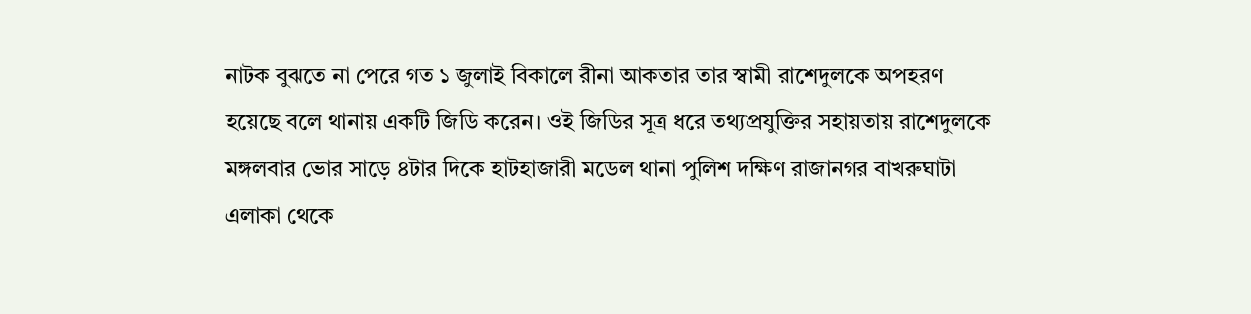নাটক বুঝতে না পেরে গত ১ জুলাই বিকালে রীনা আকতার তার স্বামী রাশেদুলকে অপহরণ হয়েছে বলে থানায় একটি জিডি করেন। ওই জিডির সূত্র ধরে তথ্যপ্রযুক্তির সহায়তায় রাশেদুলকে মঙ্গলবার ভোর সাড়ে ৪টার দিকে হাটহাজারী মডেল থানা পুলিশ দক্ষিণ রাজানগর বাখরুঘাটা এলাকা থেকে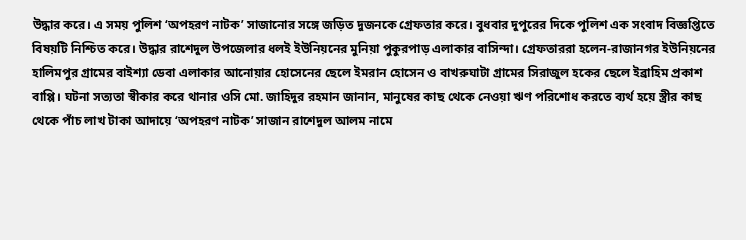উদ্ধার করে। এ সময় পুলিশ ‘অপহরণ নাটক’ সাজানোর সঙ্গে জড়িত দুজনকে গ্রেফতার করে। বুধবার দুপুরের দিকে পুলিশ এক সংবাদ বিজ্ঞপ্তিতে বিষয়টি নিশ্চিত করে। উদ্ধার রাশেদুল উপজেলার ধলই ইউনিয়নের মুনিয়া পুকুরপাড় এলাকার বাসিন্দা। গ্রেফতাররা হলেন-রাজানগর ইউনিয়নের হালিমপুর গ্রামের বাইশ্যা ডেবা এলাকার আনোয়ার হোসেনের ছেলে ইমরান হোসেন ও বাখরুঘাটা গ্রামের সিরাজুল হকের ছেলে ইব্রাহিম প্রকাশ বাপ্পি। ঘটনা সত্যতা স্বীকার করে থানার ওসি মো. জাহিদুর রহমান জানান, মানুষের কাছ থেকে নেওয়া ঋণ পরিশোধ করতে ব্যর্থ হয়ে স্ত্রীর কাছ থেকে পাঁচ লাখ টাকা আদায়ে ‘অপহরণ নাটক’ সাজান রাশেদুল আলম নামে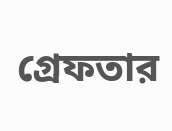গ্রেফতার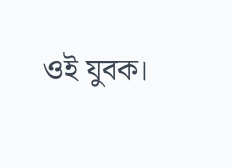ওই যুবক।